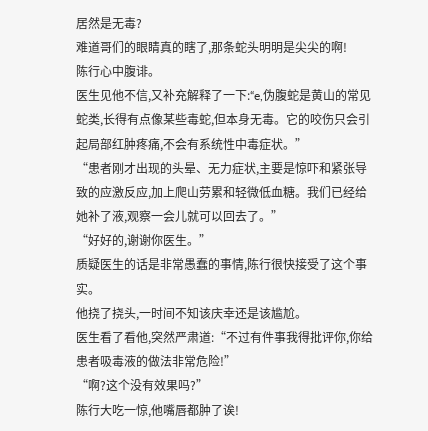居然是无毒?
难道哥们的眼睛真的瞎了,那条蛇头明明是尖尖的啊!
陈行心中腹诽。
医生见他不信,又补充解释了一下:“e,伪腹蛇是黄山的常见蛇类,长得有点像某些毒蛇,但本身无毒。它的咬伤只会引起局部红肿疼痛,不会有系统性中毒症状。”
“患者刚才出现的头晕、无力症状,主要是惊吓和紧张导致的应激反应,加上爬山劳累和轻微低血糖。我们已经给她补了液,观察一会儿就可以回去了。”
“好好的,谢谢你医生。”
质疑医生的话是非常愚蠢的事情,陈行很快接受了这个事实。
他挠了挠头,一时间不知该庆幸还是该尴尬。
医生看了看他,突然严肃道:“不过有件事我得批评你,你给患者吸毒液的做法非常危险!”
“啊?这个没有效果吗?”
陈行大吃一惊,他嘴唇都肿了诶!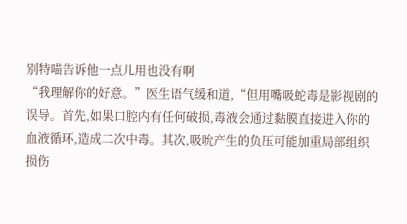别特喵告诉他一点儿用也没有啊
“我理解你的好意。”医生语气缓和道,“但用嘴吸蛇毒是影视剧的误导。首先,如果口腔内有任何破损,毒液会通过黏膜直接进入你的血液循环,造成二次中毒。其次,吸吮产生的负压可能加重局部组织损伤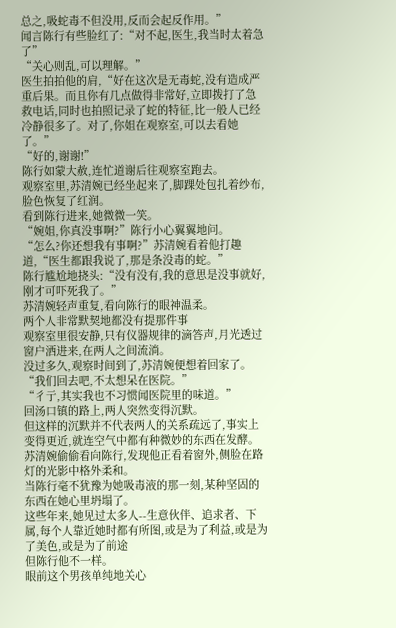总之,吸蛇毒不但没用,反而会起反作用。”
闻言陈行有些脸红了:“对不起,医生,我当时太着急了”
“关心则乱,可以理解。”
医生拍拍他的肩,“好在这次是无毒蛇,没有造成严重后果。而且你有几点做得非常好,立即拨打了急救电话,同时也拍照记录了蛇的特征,比一般人已经冷静很多了。对了,你姐在观察室,可以去看她了。”
“好的,谢谢!”
陈行如蒙大赦,连忙道谢后往观察室跑去。
观察室里,苏清婉已经坐起来了,脚踝处包扎着纱布,脸色恢复了红润。
看到陈行进来,她微微一笑。
“婉姐,你真没事啊?”陈行小心翼翼地问。
“怎么?你还想我有事啊?”苏清婉看着他打趣道,“医生都跟我说了,那是条没毒的蛇。”
陈行尴尬地挠头:“没有没有,我的意思是没事就好,刚才可吓死我了。”
苏清婉轻声重复,看向陈行的眼神温柔。
两个人非常默契地都没有提那件事
观察室里很安静,只有仪器规律的滴答声,月光透过窗户洒进来,在两人之间流淌。
没过多久,观察时间到了,苏清婉便想着回家了。
“我们回去吧,不太想呆在医院。”
“彳亍,其实我也不习惯闻医院里的味道。”
回汤口镇的路上,两人突然变得沉默。
但这样的沉默并不代表两人的关系疏远了,事实上变得更近,就连空气中都有种微妙的东西在发酵。
苏清婉偷偷看向陈行,发现他正看着窗外,侧脸在路灯的光影中格外柔和。
当陈行毫不犹豫为她吸毒液的那一刻,某种坚固的东西在她心里坍塌了。
这些年来,她见过太多人--生意伙伴、追求者、下属,每个人靠近她时都有所图,或是为了利益,或是为了美色,或是为了前途
但陈行他不一样。
眼前这个男孩单纯地关心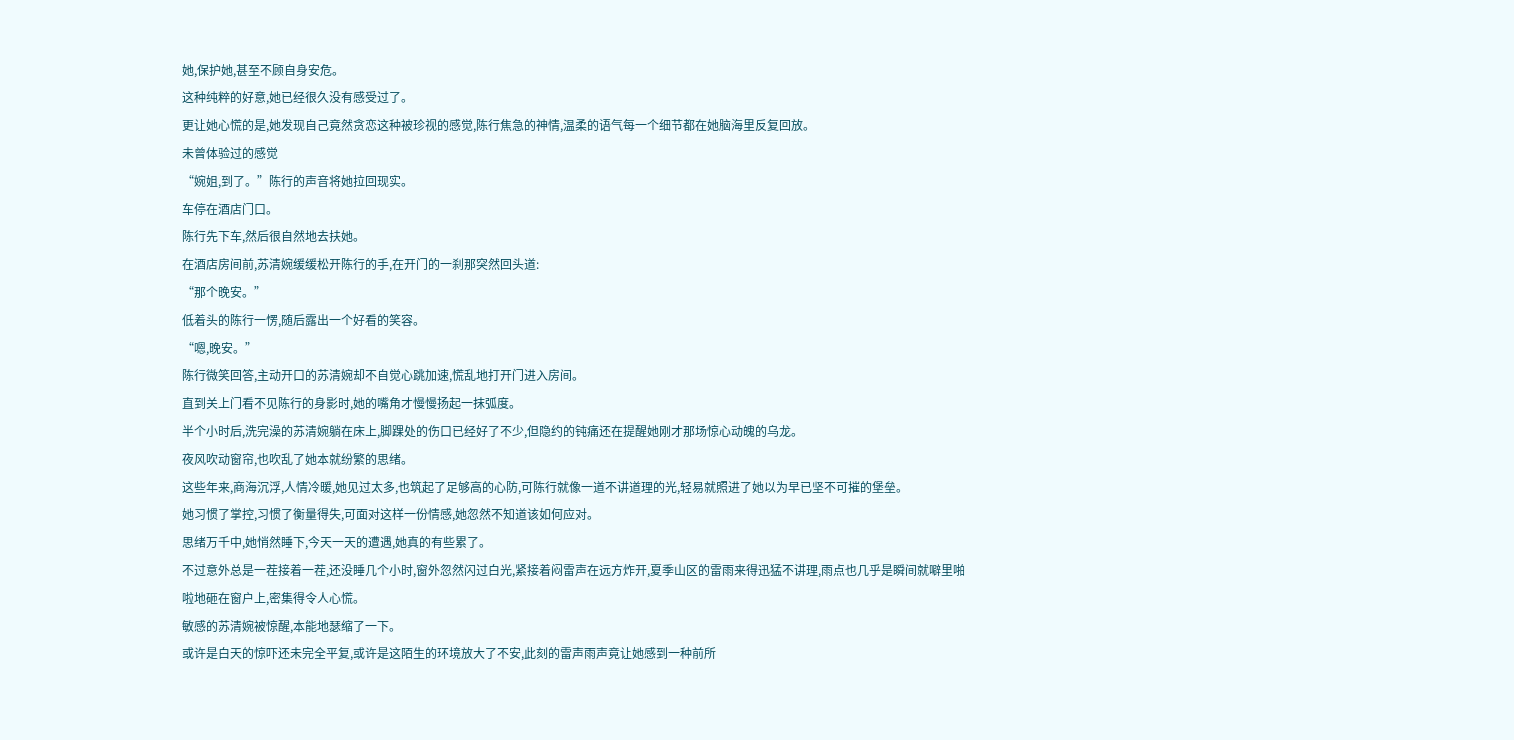她,保护她,甚至不顾自身安危。
这种纯粹的好意,她已经很久没有感受过了。
更让她心慌的是,她发现自己竟然贪恋这种被珍视的感觉,陈行焦急的神情,温柔的语气每一个细节都在她脑海里反复回放。
未曾体验过的感觉
“婉姐,到了。”陈行的声音将她拉回现实。
车停在酒店门口。
陈行先下车,然后很自然地去扶她。
在酒店房间前,苏清婉缓缓松开陈行的手,在开门的一刹那突然回头道:
“那个晚安。”
低着头的陈行一愣,随后露出一个好看的笑容。
“嗯,晚安。”
陈行微笑回答,主动开口的苏清婉却不自觉心跳加速,慌乱地打开门进入房间。
直到关上门看不见陈行的身影时,她的嘴角才慢慢扬起一抹弧度。
半个小时后,洗完澡的苏清婉躺在床上,脚踝处的伤口已经好了不少,但隐约的钝痛还在提醒她刚才那场惊心动魄的乌龙。
夜风吹动窗帘,也吹乱了她本就纷繁的思绪。
这些年来,商海沉浮,人情冷暖,她见过太多,也筑起了足够高的心防,可陈行就像一道不讲道理的光,轻易就照进了她以为早已坚不可摧的堡垒。
她习惯了掌控,习惯了衡量得失,可面对这样一份情感,她忽然不知道该如何应对。
思绪万千中,她悄然睡下,今天一天的遭遇,她真的有些累了。
不过意外总是一茬接着一茬,还没睡几个小时,窗外忽然闪过白光,紧接着闷雷声在远方炸开,夏季山区的雷雨来得迅猛不讲理,雨点也几乎是瞬间就噼里啪啦地砸在窗户上,密集得令人心慌。
敏感的苏清婉被惊醒,本能地瑟缩了一下。
或许是白天的惊吓还未完全平复,或许是这陌生的环境放大了不安,此刻的雷声雨声竟让她感到一种前所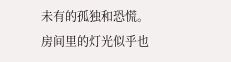未有的孤独和恐慌。
房间里的灯光似乎也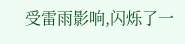受雷雨影响,闪烁了一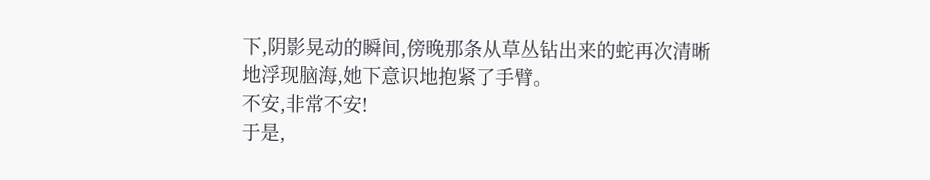下,阴影晃动的瞬间,傍晚那条从草丛钻出来的蛇再次清晰地浮现脑海,她下意识地抱紧了手臂。
不安,非常不安!
于是,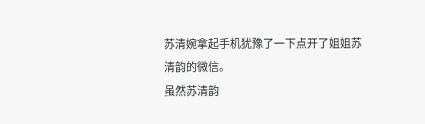苏清婉拿起手机犹豫了一下点开了姐姐苏清韵的微信。
虽然苏清韵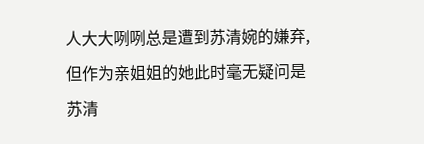人大大咧咧总是遭到苏清婉的嫌弃,但作为亲姐姐的她此时毫无疑问是苏清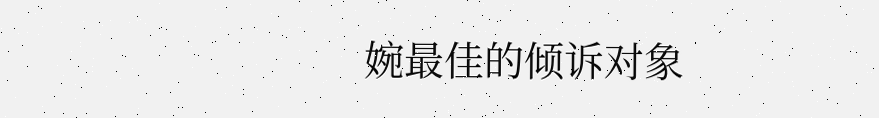婉最佳的倾诉对象